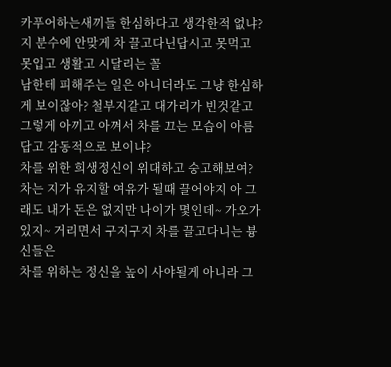카푸어하는새끼들 한심하다고 생각한적 없냐?
지 분수에 안맞게 차 끌고다닌답시고 못먹고 못입고 생활고 시달리는 꼴
남한테 피해주는 일은 아니더라도 그냥 한심하게 보이잖아? 철부지같고 대가리가 빈것같고
그렇게 아끼고 아껴서 차를 끄는 모습이 아름답고 감동적으로 보이냐?
차를 위한 희생정신이 위대하고 숭고해보여?
차는 지가 유지할 여유가 될때 끌어야지 아 그래도 내가 돈은 없지만 나이가 몇인데~ 가오가 있지~ 거리면서 구지구지 차를 끌고다니는 븅신들은
차를 위하는 정신을 높이 사야될게 아니라 그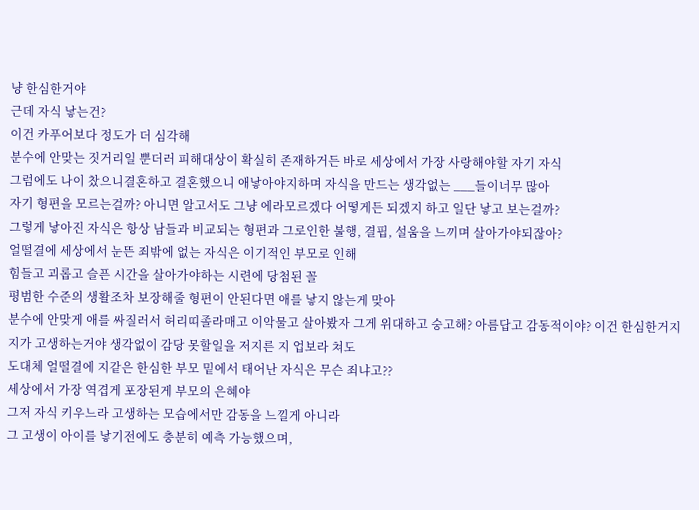냥 한심한거야
근데 자식 낳는건?
이건 카푸어보다 정도가 더 심각해
분수에 안맞는 짓거리일 뿐더러 피해대상이 확실히 존재하거든 바로 세상에서 가장 사랑해야할 자기 자식
그럼에도 나이 찼으니결혼하고 결혼했으니 애낳아야지하며 자식을 만드는 생각없는 ___들이너무 많아
자기 형편을 모르는걸까? 아니면 알고서도 그냥 에라모르겠다 어떻게든 되겠지 하고 일단 낳고 보는걸까?
그렇게 낳아진 자식은 항상 남들과 비교되는 형편과 그로인한 불행, 결핍, 설움을 느끼며 살아가야되잖아?
얼떨결에 세상에서 눈뜬 죄밖에 없는 자식은 이기적인 부모로 인해
힘들고 괴롭고 슬픈 시간을 살아가야하는 시련에 당첨된 꼴
평범한 수준의 생활조차 보장해줄 형편이 안된다면 애를 낳지 않는게 맞아
분수에 안맞게 애를 싸질러서 허리띠졸라매고 이악물고 살아봤자 그게 위대하고 숭고해? 아름답고 감동적이야? 이건 한심한거지
지가 고생하는거야 생각없이 감당 못할일을 저지른 지 업보라 쳐도
도대체 얼떨결에 지같은 한심한 부모 밑에서 태어난 자식은 무슨 죄냐고??
세상에서 가장 역겹게 포장된게 부모의 은혜야
그저 자식 키우느라 고생하는 모습에서만 감동을 느낄게 아니라
그 고생이 아이를 낳기전에도 충분히 예측 가능했으며,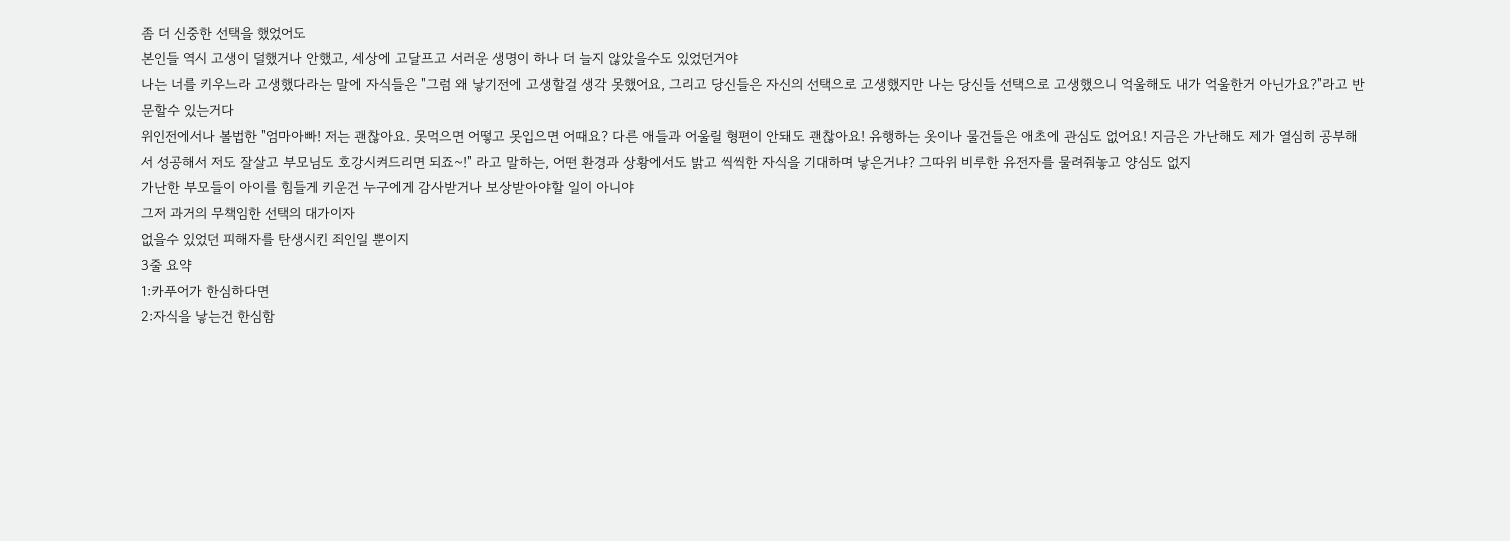좀 더 신중한 선택을 했었어도
본인들 역시 고생이 덜했거나 안했고, 세상에 고달프고 서러운 생명이 하나 더 늘지 않았을수도 있었던거야
나는 너를 키우느라 고생했다라는 말에 자식들은 "그럼 왜 낳기전에 고생할걸 생각 못했어요, 그리고 당신들은 자신의 선택으로 고생했지만 나는 당신들 선택으로 고생했으니 억울해도 내가 억울한거 아닌가요?"라고 반문할수 있는거다
위인전에서나 볼법한 "엄마아빠! 저는 괜찮아요. 못먹으면 어떻고 못입으면 어때요? 다른 애들과 어울릴 형편이 안돼도 괜찮아요! 유행하는 옷이나 물건들은 애초에 관심도 없어요! 지금은 가난해도 제가 열심히 공부해서 성공해서 저도 잘살고 부모님도 호강시켜드리면 되죠~!" 라고 말하는, 어떤 환경과 상황에서도 밝고 씩씩한 자식을 기대하며 낳은거냐? 그따위 비루한 유전자를 물려줘놓고 양심도 없지
가난한 부모들이 아이를 힘들게 키운건 누구에게 감사받거나 보상받아야할 일이 아니야
그저 과거의 무책임한 선택의 대가이자
없을수 있었던 피해자를 탄생시킨 죄인일 뿐이지
3줄 요약
1:카푸어가 한심하다면
2:자식을 낳는건 한심함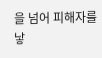을 넘어 피해자를 낳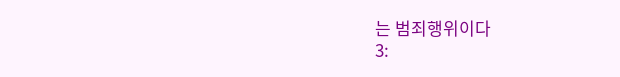는 범죄행위이다
3: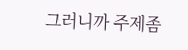그러니까 주제좀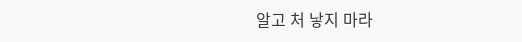알고 처 낳지 마라